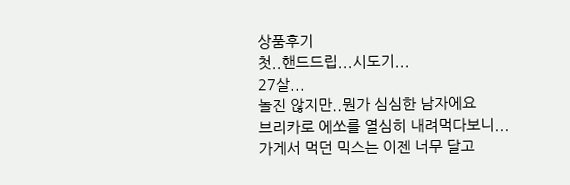상품후기
첫..핸드드립...시도기...
27살...
놀진 않지만..뭔가 심심한 남자에요
브리카로 에쏘를 열심히 내려먹다보니...
가게서 먹던 믹스는 이젠 너무 달고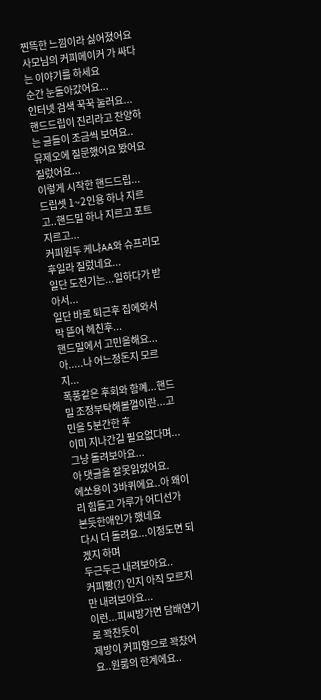찐뜩한 느낌이라 싫어졌어요
사모님의 커피메이커 가 싸다는 이야기를 하세요
순간 눈돌아갔어요...
인터넷 검색 꾹꾹 눌러요...
핸드드립이 진리라고 찬양하는 글들이 조금씩 보여요..
뮤제오에 질문했어요 봤어요
질렀어요...
이렇게 시작한 핸드드립...
드립셋 1~2인용 하나 지르고..핸드밀 하나 지르고 포트 지르고...
커피원두 케냐AA와 슈프리모 후일라 질렀네요...
일단 도전기는...일하다가 받아서...
일단 바로 퇴근후 집에와서 막 뜯어 헤친후...
핸드밀에서 고민을해요...
아.....나 어느정돈지 모르지...
폭풍같은 후회와 함꼐...핸드밀 조정부탁해볼껄이란...고민을 5분간한 후
이미 지나간길 필요없다며...그냥 돌려보아요...
아 댓글을 잘못읽었어요.
에쏘용이 3바퀴에요..아 왜이리 힘들고 가루가 어디선가 본듯한애인가 했네요
다시 더 돌려요...이정도면 되겠지 하며
두근두근 내려보아요..
커피빵(?) 인지 아직 모르지만 내려보아요...
이런...피씨방가면 담배연기로 꽉찬듯이
제방이 커피향으로 꽉찼어요..원룸의 한계에요..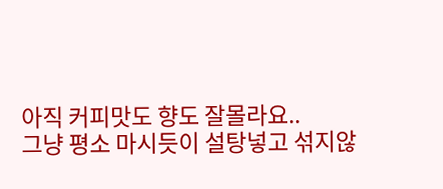아직 커피맛도 향도 잘몰라요..
그냥 평소 마시듯이 설탕넣고 섞지않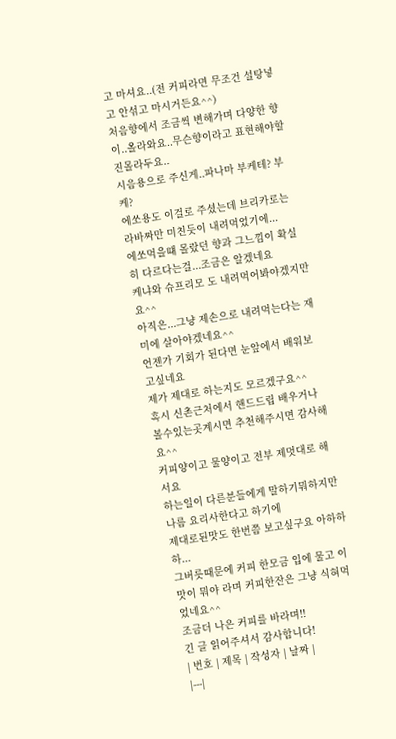고 마셔요..(전 커피라면 무조건 설탕넣고 안섞고 마시거든요^^)
처음향에서 조금씩 변해가며 다양한 향이..올라와요..무슨향이라고 표현해야할진몰라두요..
시음용으로 주신게..파나마 부케테? 부케?
에쏘용도 이걸로 주셨는데 브리카로는 라바짜만 미친듯이 내려먹었기에...
에쏘먹을떄 몰랐던 향과 그느낌이 확실히 다르다는걸...조금은 알겠네요
케냐와 슈프리모 도 내려먹어봐야겠지만요^^
아직은...그냥 제손으로 내려먹는다는 재미에 살아야겠네요^^
언젠가 기회가 된다면 눈앞에서 배워보고싶네요
제가 제대로 하는지도 모르겠구요^^
혹시 신촌근처에서 핸드드립 배우거나 볼수있는곳계시면 추천해주시면 감사해요^^
커피양이고 물양이고 전부 제멋대로 해서요
하는일이 다른분들에게 말하기뭐하지만 나름 요리사한다고 하기에
제대로된맛도 한번쯤 보고싶구요 아하하하...
그버릇때문에 커피 한모금 입에 물고 이맛이 뭐야 라며 커피한잔은 그냥 식혀먹었네요^^
조금더 나은 커피를 바라며!!
긴 글 읽어주셔서 감사합니다!
| 번호 | 제목 | 작성자 | 날짜 |
|---|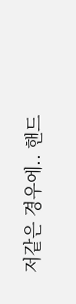저같은 경우에.. 핸드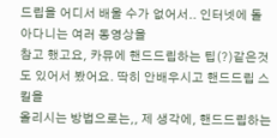드립을 어디서 배울 수가 없어서.. 인터넷에 돌아다니는 여러 동영상을
참고 했고요, 카뮤에 핸드드립하는 팁(?)같은것도 있어서 봤어요. 딱히 안배우시고 핸드드립 스킬을
올리시는 방법으로는,, 제 생각에, 핸드드립하는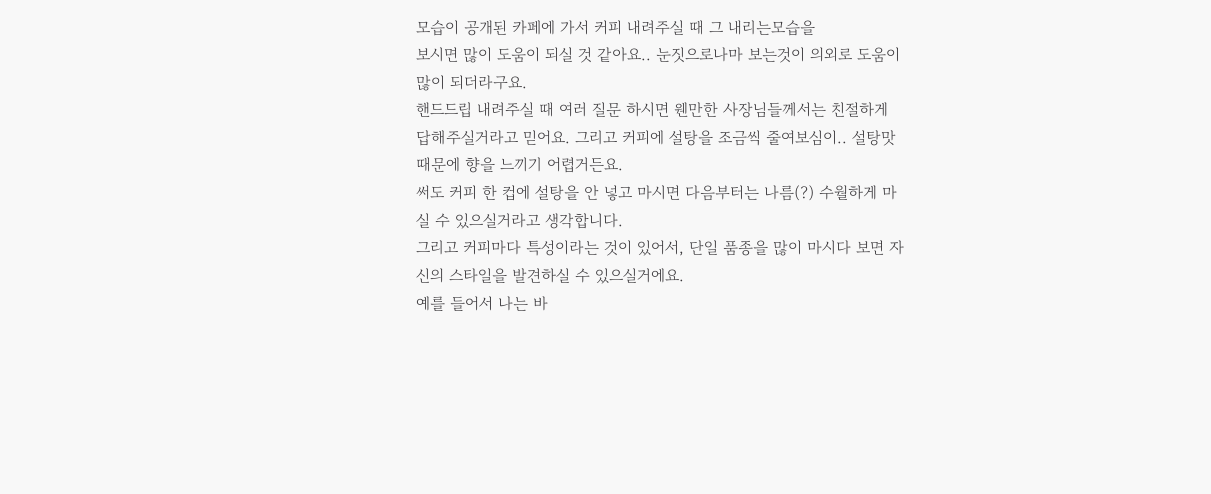모습이 공개된 카페에 가서 커피 내려주실 때 그 내리는모습을
보시면 많이 도움이 되실 것 같아요.. 눈짓으로나마 보는것이 의외로 도움이 많이 되더라구요.
핸드드립 내려주실 때 여러 질문 하시면 웬만한 사장님들께서는 친절하게
답해주실거라고 믿어요. 그리고 커피에 설탕을 조금씩 줄여보심이.. 설탕맛때문에 향을 느끼기 어렵거든요.
써도 커피 한 컵에 설탕을 안 넣고 마시면 다음부터는 나름(?) 수월하게 마실 수 있으실거라고 생각합니다.
그리고 커피마다 특성이라는 것이 있어서, 단일 품종을 많이 마시다 보면 자신의 스타일을 발견하실 수 있으실거에요.
예를 들어서 나는 바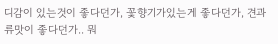디감이 있는것이 좋다던가, 꽃향기가있는게 좋다던가, 견과류맛이 좋다던가.. 뭐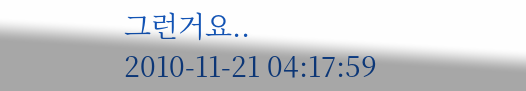그런거요..
2010-11-21 04:17:59